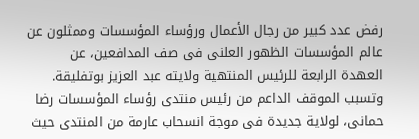رفض عدد كبير من رجال الأعمال ورؤساء المؤسسات وممثلون عن عالم المؤسسات الظهور العلنى فى صف المدافعين، عن العهدة الرابعة للرئيس المنتهية ولايته عبد العزيز بوتفليقة.
وتسبب الموقف الداعم من رئيس منتدى رؤساء المؤسسات رضا حمانى، لولاية جديدة فى موجة انسحاب عارمة من المنتدى حيث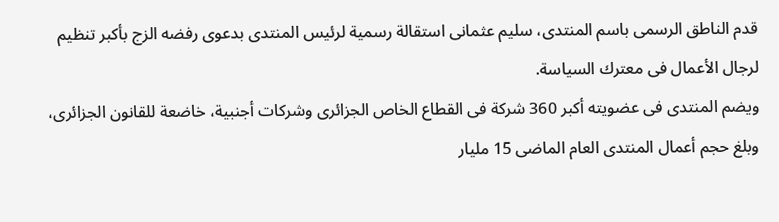قدم الناطق الرسمى باسم المنتدى، سليم عثمانى استقالة رسمية لرئيس المنتدى بدعوى رفضه الزج بأكبر تنظيم لرجال الأعمال فى معترك السياسة.
ويضم المنتدى فى عضويته أكبر 360 شركة فى القطاع الخاص الجزائرى وشركات أجنبية، خاضعة للقانون الجزائرى، وبلغ حجم أعمال المنتدى العام الماضى 15 مليار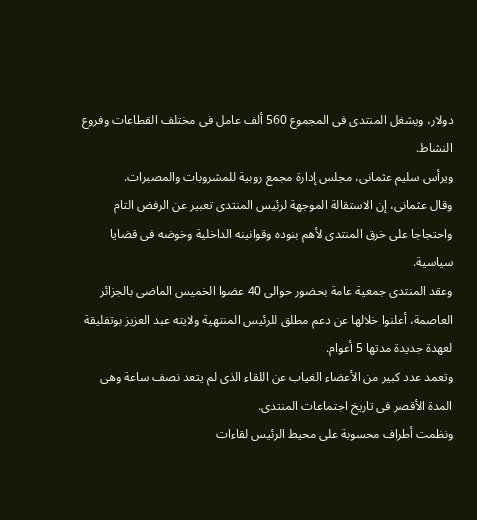دولار، ويشغل المنتدى فى المجموع 560 ألف عامل فى مختلف القطاعات وفروع النشاط.
ويرأس سليم عثمانى، مجلس إدارة مجمع روبية للمشروبات والمصبرات.
وقال عثمانى، إن الاستقالة الموجهة لرئيس المنتدى تعبير عن الرفض التام واحتجاجا على خرق المنتدى لأهم بنوده وقوانينه الداخلية وخوضه فى قضايا سياسية.
وعقد المنتدى جمعية عامة بحضور حوالى 40 عضوا الخميس الماضى بالجزائر العاصمة، أعلنوا خلالها عن دعم مطلق للرئيس المنتهية ولايته عبد العزيز بوتفليقة لعهدة جديدة مدتها 5 أعوام.
وتعمد عدد كبير من الأعضاء الغياب عن اللقاء الذى لم يتعد نصف ساعة وهى المدة الأقصر فى تاريخ اجتماعات المنتدى.
ونظمت أطراف محسوبة على محيط الرئيس لقاءات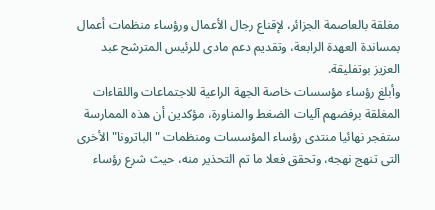مغلقة بالعاصمة الجزائر، لإقناع رجال الأعمال ورؤساء منظمات أعمال بمساندة العهدة الرابعة، وتقديم دعم مادى للرئيس المترشح عبد العزيز بوتفليقة.
وأبلغ رؤساء مؤسسات خاصة الجهة الراعية للاجتماعات واللقاءات المغلقة برفضهم آليات الضغط والمناورة، مؤكدين أن هذه الممارسة ستفجر نهائيا منتدى رؤساء المؤسسات ومنظمات "الباترونا" الأخرى التى تنهج نهجه، وتحقق فعلا ما تم التحذير منه، حيث شرع رؤساء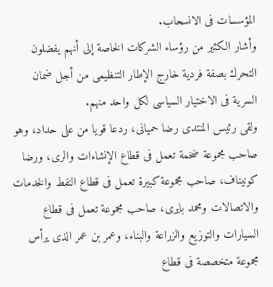المؤسسات فى الانسحاب.
وأشار الكثير من رؤساء الشركات الخاصة إلى أنهم يفضلون التحرك بصفة فردية خارج الإطار التنظيمى من أجل ضمان السرية فى الاختيار السياسى لكل واحد منهم.
ولقى رئيس المنتدى رضا حميانى، ردعا قويا من على حداد، وهو صاحب مجموعة ضخمة تعمل فى قطاع الإنشاءات والرى، ورضا كونيناف، صاحب مجموعة كبيرة تعمل فى قطاع النفط والخدمات والاتصالات ومحمد بايرى، صاحب مجموعة تعمل فى قطاع السيارات والتوزيع والزراعة والبناء، وعمر بن عمر الذى يرأس مجموعة متخصصة فى قطاع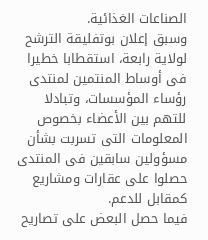الصناعات الغذائية.
وسبق إعلان بوتفليقة الترشح لولاية رابعة، استقطابا خطيرا فى أوساط المنتمين لمنتدى رؤساء المؤسسات، وتبادلا للتهم بين الأعضاء بخصوص المعلومات التى تسربت بشأن مسؤولين سابقين فى المنتدى حصلوا على عقارات ومشاريع كمقابل للدعم.
فيما حصل البعض على تصاريح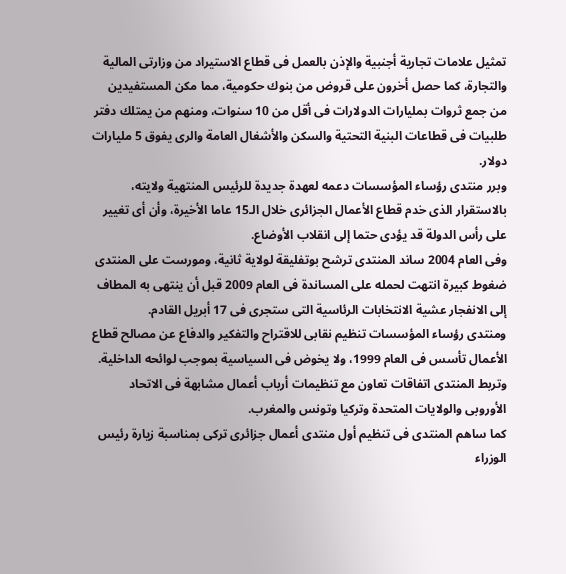تمثيل علامات تجارية أجنبية والإذن بالعمل فى قطاع الاستيراد من وزارتى المالية والتجارة، كما حصل أخرون على قروض من بنوك حكومية، مما مكن المستفيدين من جمع ثروات بمليارات الدولارات فى أقل من 10 سنوات، ومنهم من يمتلك دفتر طلبيات فى قطاعات البنية التحتية والسكن والأشغال العامة والرى يفوق 5 مليارات دولار.
وبرر منتدى رؤساء المؤسسات دعمه لعهدة جديدة للرئيس المنتهية ولايته، بالاستقرار الذى خدم قطاع الأعمال الجزائرى خلال الـ15 عاما الأخيرة، وأن أى تغيير على رأس الدولة قد يؤدى حتما إلى انقلاب الأوضاع.
وفى العام 2004 ساند المنتدى ترشح بوتفليقة لولاية ثانية، ومورست على المنتدى ضغوط كبيرة انتهت لحمله على المساندة فى العام 2009 قبل أن ينتهى به المطاف إلى الانفجار عشية الانتخابات الرئاسية التى ستجرى فى 17 أبريل القادم.
ومنتدى رؤساء المؤسسات تنظيم نقابى للاقتراح والتفكير والدفاع عن مصالح قطاع الأعمال تأسس فى العام 1999، ولا يخوض فى السياسية بموجب لوائحه الداخلية.
وتربط المنتدى اتفاقات تعاون مع تنظيمات أرباب أعمال مشابهة فى الاتحاد الأوروبى والولايات المتحدة وتركيا وتونس والمغرب.
كما ساهم المنتدى فى تنظيم أول منتدى أعمال جزائرى تركى بمناسبة زيارة رئيس الوزراء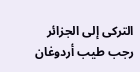التركى إلى الجزائر رجب طيب أردوغان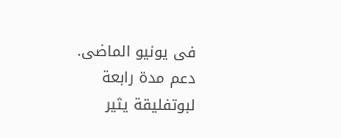فى يونيو الماضى.
دعم مدة رابعة لبوتفليقة يثير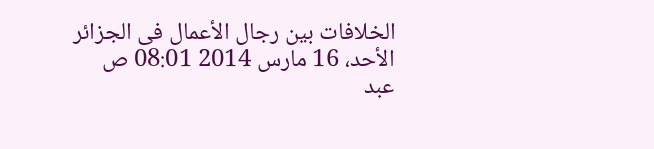الخلافات بين رجال الأعمال فى الجزائر
الأحد، 16 مارس 2014 08:01 ص
عبد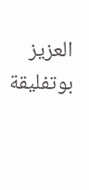العزيز بوتفليقة